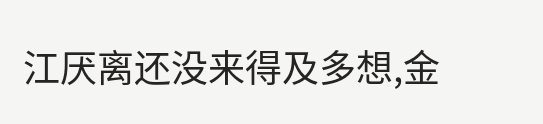江厌离还没来得及多想,金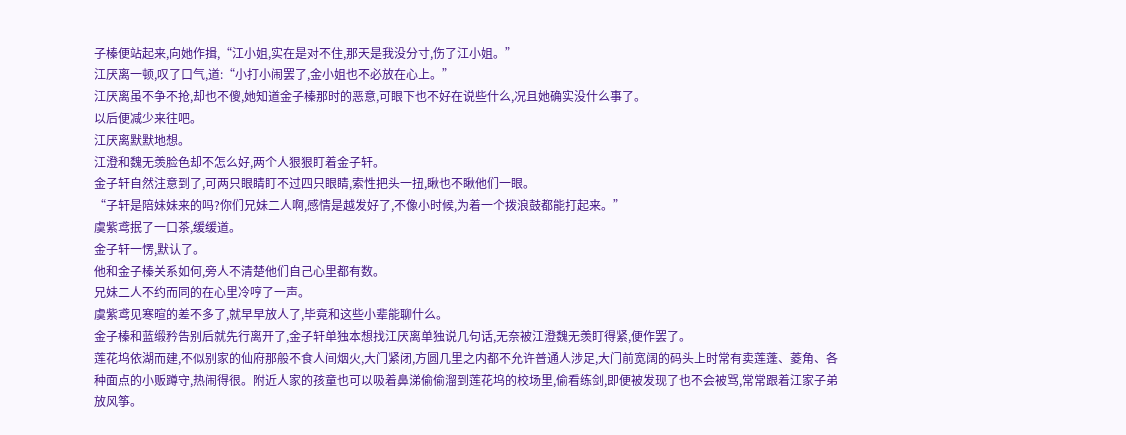子榛便站起来,向她作揖,“江小姐,实在是对不住,那天是我没分寸,伤了江小姐。”
江厌离一顿,叹了口气,道:“小打小闹罢了,金小姐也不必放在心上。”
江厌离虽不争不抢,却也不傻,她知道金子榛那时的恶意,可眼下也不好在说些什么,况且她确实没什么事了。
以后便减少来往吧。
江厌离默默地想。
江澄和魏无羡脸色却不怎么好,两个人狠狠盯着金子轩。
金子轩自然注意到了,可两只眼睛盯不过四只眼睛,索性把头一扭,瞅也不瞅他们一眼。
“子轩是陪妹妹来的吗?你们兄妹二人啊,感情是越发好了,不像小时候,为着一个拨浪鼓都能打起来。”
虞紫鸢抿了一口茶,缓缓道。
金子轩一愣,默认了。
他和金子榛关系如何,旁人不清楚他们自己心里都有数。
兄妹二人不约而同的在心里冷哼了一声。
虞紫鸢见寒暄的差不多了,就早早放人了,毕竟和这些小辈能聊什么。
金子榛和蓝缎矜告别后就先行离开了,金子轩单独本想找江厌离单独说几句话,无奈被江澄魏无羡盯得紧,便作罢了。
莲花坞依湖而建,不似别家的仙府那般不食人间烟火,大门紧闭,方圆几里之内都不允许普通人涉足,大门前宽阔的码头上时常有卖莲蓬、菱角、各种面点的小贩蹲守,热闹得很。附近人家的孩童也可以吸着鼻涕偷偷溜到莲花坞的校场里,偷看练剑,即便被发现了也不会被骂,常常跟着江家子弟放风筝。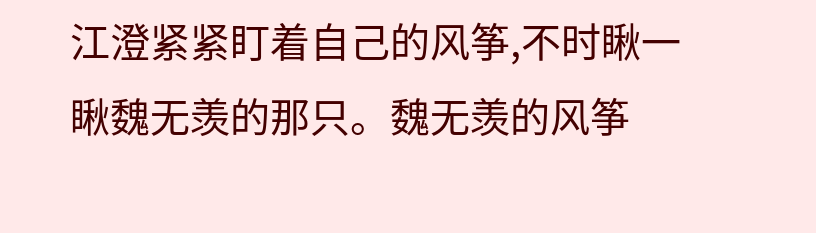江澄紧紧盯着自己的风筝,不时瞅一瞅魏无羡的那只。魏无羡的风筝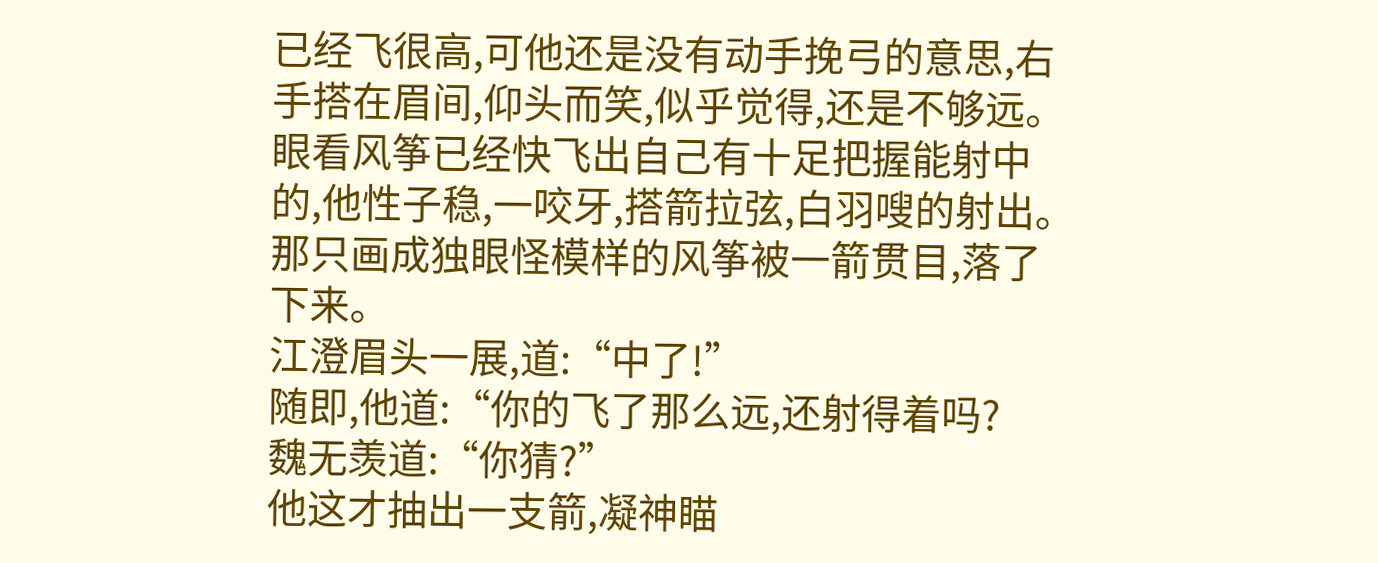已经飞很高,可他还是没有动手挽弓的意思,右手搭在眉间,仰头而笑,似乎觉得,还是不够远。
眼看风筝已经快飞出自己有十足把握能射中的,他性子稳,一咬牙,搭箭拉弦,白羽嗖的射出。那只画成独眼怪模样的风筝被一箭贯目,落了下来。
江澄眉头一展,道:“中了!”
随即,他道:“你的飞了那么远,还射得着吗?
魏无羡道:“你猜?”
他这才抽出一支箭,凝神瞄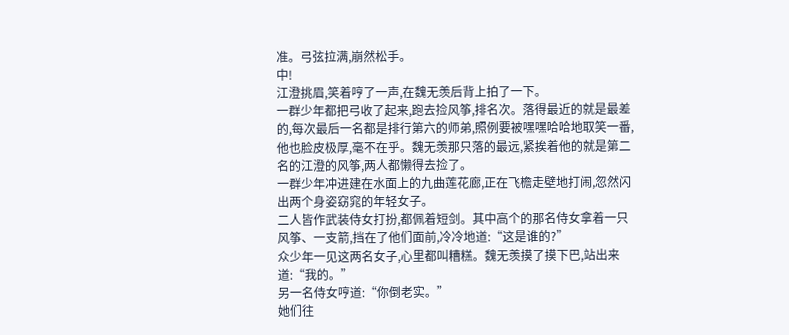准。弓弦拉满,崩然松手。
中!
江澄挑眉,笑着哼了一声,在魏无羡后背上拍了一下。
一群少年都把弓收了起来,跑去捡风筝,排名次。落得最近的就是最差的,每次最后一名都是排行第六的师弟,照例要被嘿嘿哈哈地取笑一番,他也脸皮极厚,毫不在乎。魏无羡那只落的最远,紧挨着他的就是第二名的江澄的风筝,两人都懒得去捡了。
一群少年冲进建在水面上的九曲莲花廊,正在飞檐走壁地打闹,忽然闪出两个身姿窈窕的年轻女子。
二人皆作武装侍女打扮,都佩着短剑。其中高个的那名侍女拿着一只风筝、一支箭,挡在了他们面前,冷冷地道:“这是谁的?”
众少年一见这两名女子,心里都叫糟糕。魏无羡摸了摸下巴,站出来道:“我的。”
另一名侍女哼道:“你倒老实。”
她们往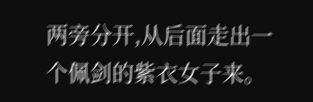两旁分开,从后面走出一个佩剑的紫衣女子来。